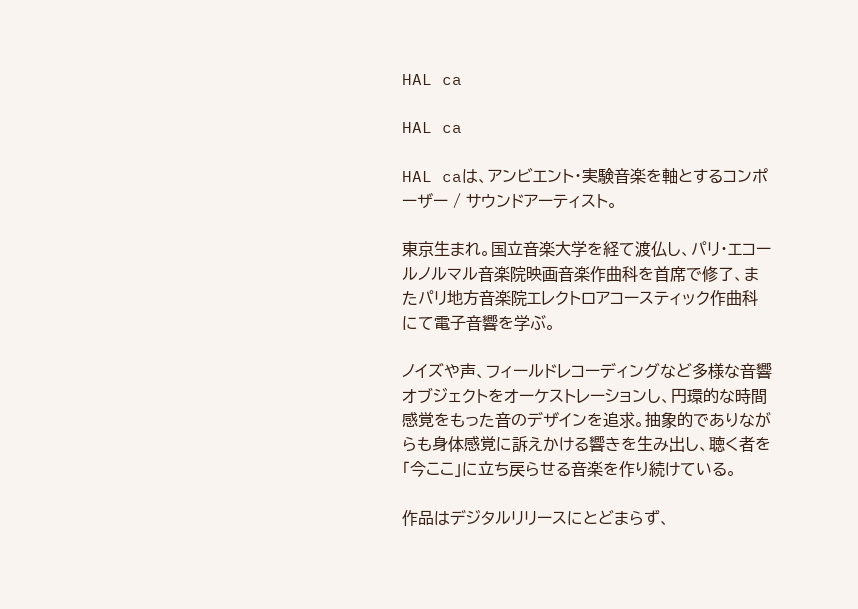HAL ca

HAL ca

HAL caは、アンビエント・実験音楽を軸とするコンポーザー / サウンドアーティスト。

東京生まれ。国立音楽大学を経て渡仏し、パリ・エコールノルマル音楽院映画音楽作曲科を首席で修了、またパリ地方音楽院エレクトロアコースティック作曲科にて電子音響を学ぶ。

ノイズや声、フィールドレコーディングなど多様な音響オブジェクトをオーケストレーションし、円環的な時間感覚をもった音のデザインを追求。抽象的でありながらも身体感覚に訴えかける響きを生み出し、聴く者を「今ここ」に立ち戻らせる音楽を作り続けている。

作品はデジタルリリースにとどまらず、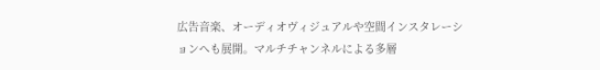広告音楽、オーディオヴィジュアルや空間インスタレーションへも展開。マルチチャンネルによる多層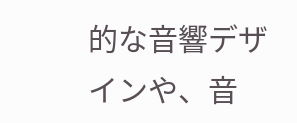的な音響デザインや、音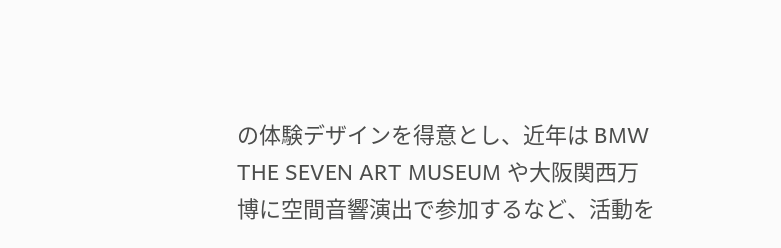の体験デザインを得意とし、近年は BMW THE SEVEN ART MUSEUM や大阪関西万博に空間音響演出で参加するなど、活動を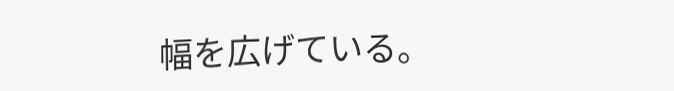幅を広げている。